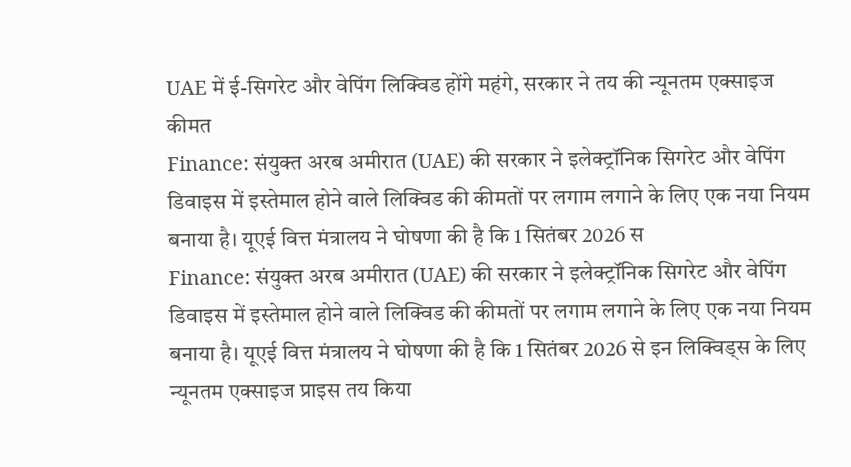UAE में ई-सिगरेट और वेपिंग लिक्विड होंगे महंगे, सरकार ने तय की न्यूनतम एक्साइज कीमत
Finance: संयुक्त अरब अमीरात (UAE) की सरकार ने इलेक्ट्रॉनिक सिगरेट और वेपिंग डिवाइस में इस्तेमाल होने वाले लिक्विड की कीमतों पर लगाम लगाने के लिए एक नया नियम बनाया है। यूएई वित्त मंत्रालय ने घोषणा की है कि 1 सितंबर 2026 स
Finance: संयुक्त अरब अमीरात (UAE) की सरकार ने इलेक्ट्रॉनिक सिगरेट और वेपिंग डिवाइस में इस्तेमाल होने वाले लिक्विड की कीमतों पर लगाम लगाने के लिए एक नया नियम बनाया है। यूएई वित्त मंत्रालय ने घोषणा की है कि 1 सितंबर 2026 से इन लिक्विड्स के लिए न्यूनतम एक्साइज प्राइस तय किया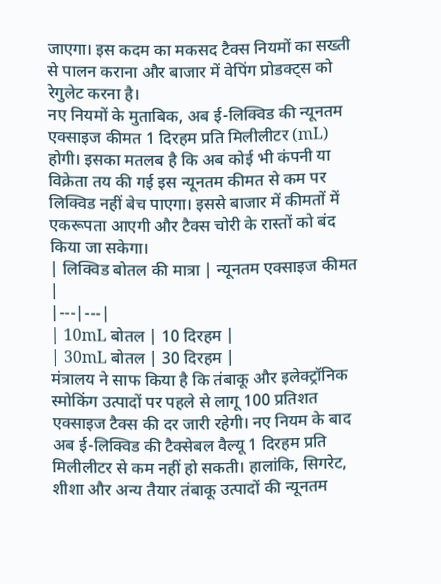जाएगा। इस कदम का मकसद टैक्स नियमों का सख्ती से पालन कराना और बाजार में वेपिंग प्रोडक्ट्स को रेगुलेट करना है।
नए नियमों के मुताबिक, अब ई-लिक्विड की न्यूनतम एक्साइज कीमत 1 दिरहम प्रति मिलीलीटर (mL) होगी। इसका मतलब है कि अब कोई भी कंपनी या विक्रेता तय की गई इस न्यूनतम कीमत से कम पर लिक्विड नहीं बेच पाएगा। इससे बाजार में कीमतों में एकरूपता आएगी और टैक्स चोरी के रास्तों को बंद किया जा सकेगा।
| लिक्विड बोतल की मात्रा | न्यूनतम एक्साइज कीमत |
|---|---|
| 10mL बोतल | 10 दिरहम |
| 30mL बोतल | 30 दिरहम |
मंत्रालय ने साफ किया है कि तंबाकू और इलेक्ट्रॉनिक स्मोकिंग उत्पादों पर पहले से लागू 100 प्रतिशत एक्साइज टैक्स की दर जारी रहेगी। नए नियम के बाद अब ई-लिक्विड की टैक्सेबल वैल्यू 1 दिरहम प्रति मिलीलीटर से कम नहीं हो सकती। हालांकि, सिगरेट, शीशा और अन्य तैयार तंबाकू उत्पादों की न्यूनतम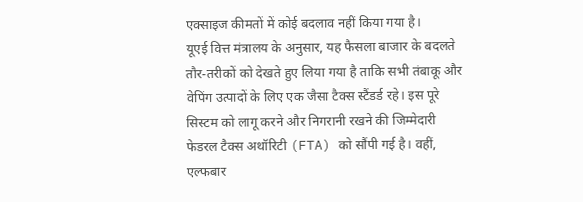एक्साइज कीमतों में कोई बदलाव नहीं किया गया है।
यूएई वित्त मंत्रालय के अनुसार, यह फैसला बाजार के बदलते तौर-तरीकों को देखते हुए लिया गया है ताकि सभी तंबाकू और वेपिंग उत्पादों के लिए एक जैसा टैक्स स्टैंडर्ड रहे। इस पूरे सिस्टम को लागू करने और निगरानी रखने की जिम्मेदारी फेडरल टैक्स अथॉरिटी (FTA) को सौंपी गई है। वहीं, एल्फबार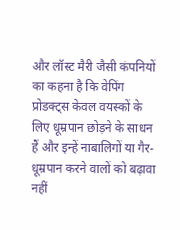और लॉस्ट मैरी जैसी कंपनियों का कहना है कि वेपिंग प्रोडक्ट्स केवल वयस्कों के लिए धूम्रपान छोड़ने के साधन हैं और इन्हें नाबालिगों या गैर-धूम्रपान करने वालों को बढ़ावा नहीं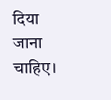दिया जाना चाहिए।